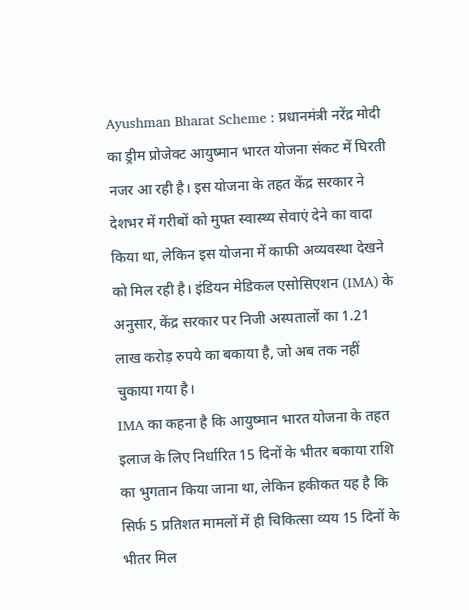Ayushman Bharat Scheme : प्रधानमंत्री नरेंद्र मोदी का ड्रीम प्रोजेक्ट आयुष्मान भारत योजना संकट में घिरती नजर आ रही है। इस योजना के तहत केंद्र सरकार ने देशभर में गरीबों को मुफ्त स्वास्थ्य सेवाएं देने का वादा किया था, लेकिन इस योजना में काफी अव्यवस्था देखने को मिल रही है। इंडियन मेडिकल एसोसिएशन (IMA) के अनुसार, केंद्र सरकार पर निजी अस्पतालों का 1.21 लाख करोड़ रुपये का बकाया है, जो अब तक नहीं चुकाया गया है।
IMA का कहना है कि आयुष्मान भारत योजना के तहत इलाज के लिए निर्धारित 15 दिनों के भीतर बकाया राशि का भुगतान किया जाना था, लेकिन हकीकत यह है कि सिर्फ 5 प्रतिशत मामलों में ही चिकित्सा व्यय 15 दिनों के भीतर मिल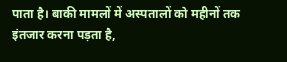पाता है। बाकी मामलों में अस्पतालों को महीनों तक इंतजार करना पड़ता है,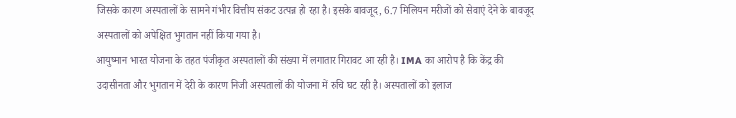जिसके कारण अस्पतालों के सामने गंभीर वित्तीय संकट उत्पन्न हो रहा है। इसके बावजूद, 6.7 मिलियन मरीजों को सेवाएं देने के बावजूद अस्पतालों को अपेक्षित भुगतान नहीं किया गया है।
आयुष्मान भारत योजना के तहत पंजीकृत अस्पतालों की संख्या में लगातार गिरावट आ रही है। IMA का आरोप है कि केंद्र की उदासीनता और भुगतान में देरी के कारण निजी अस्पतालों की योजना में रुचि घट रही है। अस्पतालों को इलाज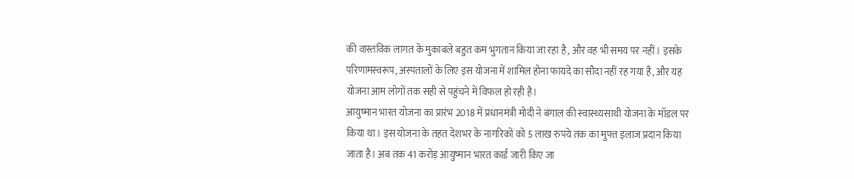की वास्तविक लागत के मुकाबले बहुत कम भुगतान किया जा रहा है, और वह भी समय पर नहीं। इसके परिणामस्वरूप, अस्पतालों के लिए इस योजना में शामिल होना फायदे का सौदा नहीं रह गया है, और यह योजना आम लोगों तक सही से पहुंचने में विफल हो रही है।
आयुष्मान भारत योजना का प्रारंभ 2018 में प्रधानमंत्री मोदी ने बंगाल की स्वास्थ्यसाथी योजना के मॉडल पर किया था। इस योजना के तहत देशभर के नागरिकों को 5 लाख रुपये तक का मुफ्त इलाज प्रदान किया जाता है। अब तक 41 करोड़ आयुष्मान भारत कार्ड जारी किए जा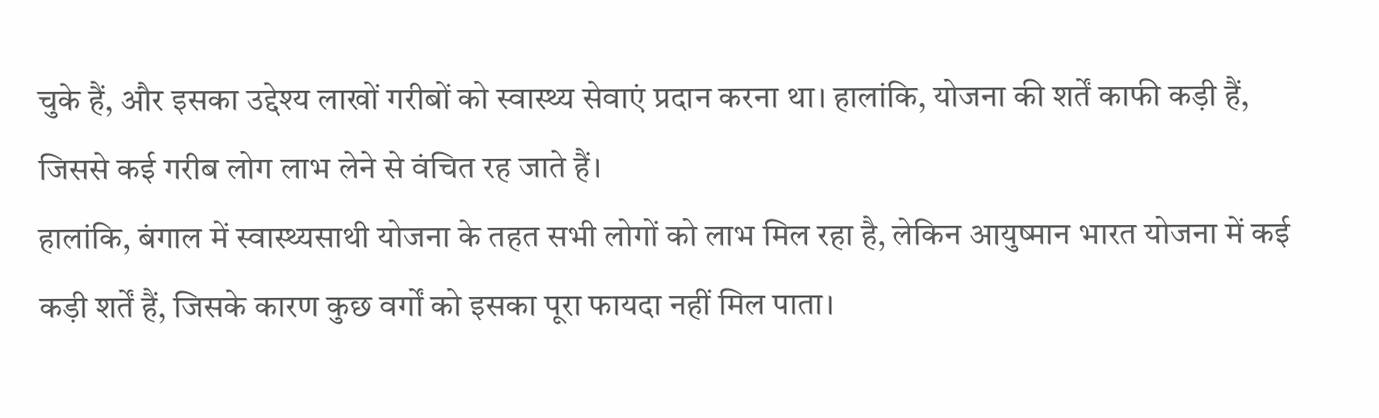चुके हैं, और इसका उद्देश्य लाखों गरीबों को स्वास्थ्य सेवाएं प्रदान करना था। हालांकि, योजना की शर्तें काफी कड़ी हैं, जिससे कई गरीब लोग लाभ लेने से वंचित रह जाते हैं।
हालांकि, बंगाल में स्वास्थ्यसाथी योजना के तहत सभी लोगों को लाभ मिल रहा है, लेकिन आयुष्मान भारत योजना में कई कड़ी शर्तें हैं, जिसके कारण कुछ वर्गों को इसका पूरा फायदा नहीं मिल पाता।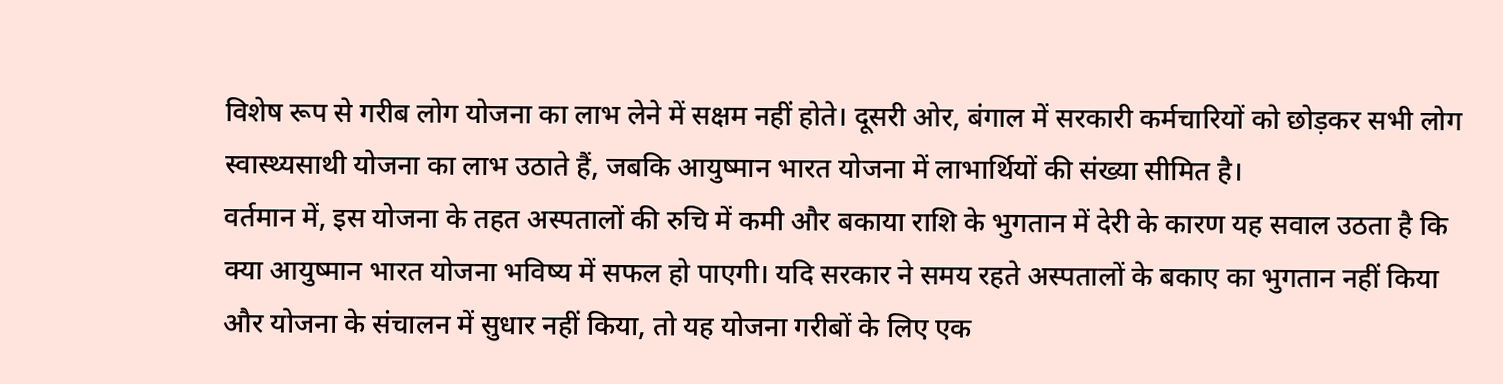विशेष रूप से गरीब लोग योजना का लाभ लेने में सक्षम नहीं होते। दूसरी ओर, बंगाल में सरकारी कर्मचारियों को छोड़कर सभी लोग स्वास्थ्यसाथी योजना का लाभ उठाते हैं, जबकि आयुष्मान भारत योजना में लाभार्थियों की संख्या सीमित है।
वर्तमान में, इस योजना के तहत अस्पतालों की रुचि में कमी और बकाया राशि के भुगतान में देरी के कारण यह सवाल उठता है कि क्या आयुष्मान भारत योजना भविष्य में सफल हो पाएगी। यदि सरकार ने समय रहते अस्पतालों के बकाए का भुगतान नहीं किया और योजना के संचालन में सुधार नहीं किया, तो यह योजना गरीबों के लिए एक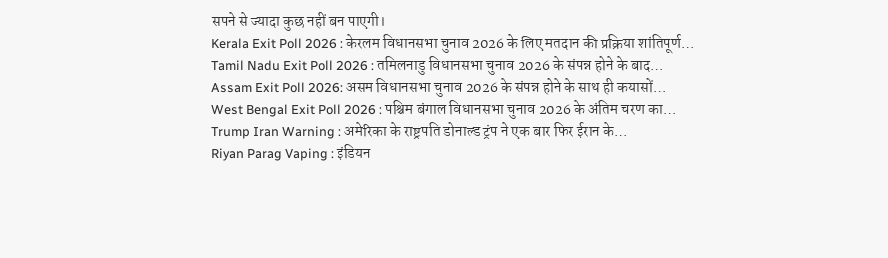सपने से ज्यादा कुछ नहीं बन पाएगी।
Kerala Exit Poll 2026 : केरलम विधानसभा चुनाव 2026 के लिए मतदान की प्रक्रिया शांतिपूर्ण…
Tamil Nadu Exit Poll 2026 : तमिलनाडु विधानसभा चुनाव 2026 के संपन्न होने के बाद…
Assam Exit Poll 2026: असम विधानसभा चुनाव 2026 के संपन्न होने के साथ ही कयासों…
West Bengal Exit Poll 2026 : पश्चिम बंगाल विधानसभा चुनाव 2026 के अंतिम चरण का…
Trump Iran Warning : अमेरिका के राष्ट्रपति डोनाल्ड ट्रंप ने एक बार फिर ईरान के…
Riyan Parag Vaping : इंडियन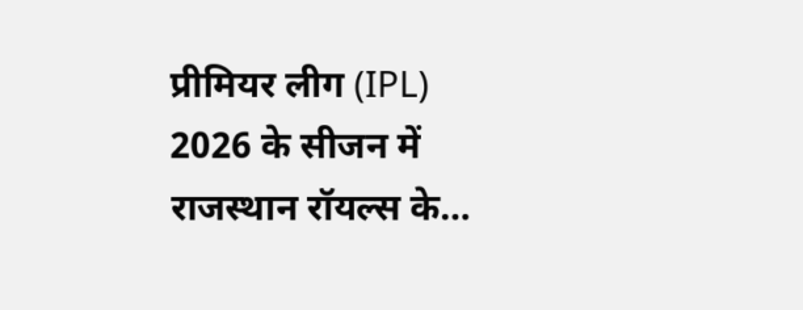प्रीमियर लीग (IPL) 2026 के सीजन में राजस्थान रॉयल्स के…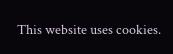This website uses cookies.